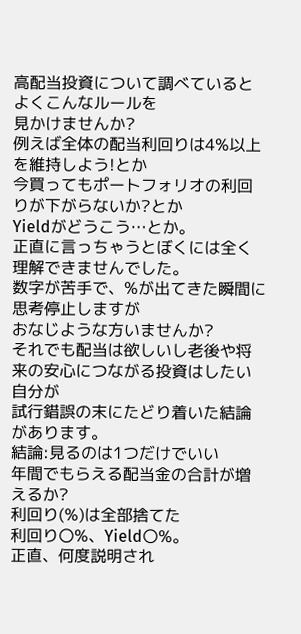高配当投資について調べているとよくこんなルールを
見かけませんか?
例えば全体の配当利回りは4%以上を維持しよう!とか
今買ってもポートフォリオの利回りが下がらないか?とか
Yieldがどうこう…とか。
正直に言っちゃうとぼくには全く理解できませんでした。
数字が苦手で、%が出てきた瞬間に思考停止しますが
おなじような方いませんか?
それでも配当は欲しいし老後や将来の安心につながる投資はしたい自分が
試行錯誤の末にたどり着いた結論があります。
結論:見るのは1つだけでいい
年間でもらえる配当金の合計が増えるか?
利回り(%)は全部捨てた
利回り〇%、Yield〇%。
正直、何度説明され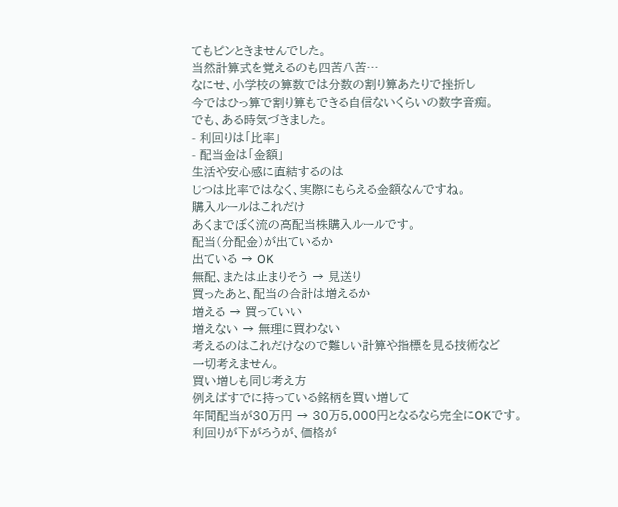てもピンときませんでした。
当然計算式を覚えるのも四苦八苦…
なにせ、小学校の算数では分数の割り算あたりで挫折し
今ではひっ算で割り算もできる自信ないくらいの数字音痴。
でも、ある時気づきました。
- 利回りは「比率」
- 配当金は「金額」
生活や安心感に直結するのは
じつは比率ではなく、実際にもらえる金額なんですね。
購入ルールはこれだけ
あくまでぼく流の高配当株購入ルールです。
配当(分配金)が出ているか
出ている → OK
無配、または止まりそう → 見送り
買ったあと、配当の合計は増えるか
増える → 買っていい
増えない → 無理に買わない
考えるのはこれだけなので難しい計算や指標を見る技術など
一切考えません。
買い増しも同じ考え方
例えばすでに持っている銘柄を買い増して
年間配当が30万円 → 30万5,000円となるなら完全にOKです。
利回りが下がろうが、価格が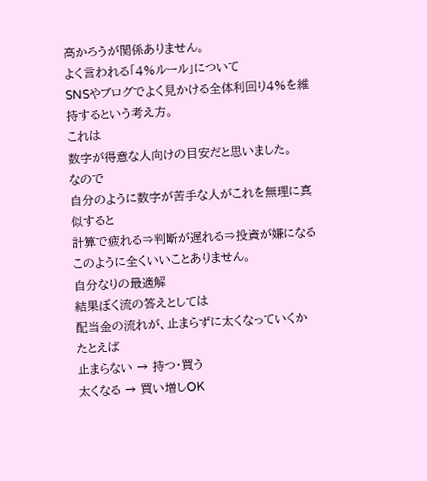高かろうが関係ありません。
よく言われる「4%ルール」について
SNSやブログでよく見かける全体利回り4%を維持するという考え方。
これは
数字が得意な人向けの目安だと思いました。
なので
自分のように数字が苦手な人がこれを無理に真似すると
計算で疲れる⇒判断が遅れる⇒投資が嫌になる
このように全くいいことありません。
自分なりの最適解
結果ぼく流の答えとしては
配当金の流れが、止まらずに太くなっていくか
たとえば
止まらない → 持つ・買う
太くなる → 買い増しOK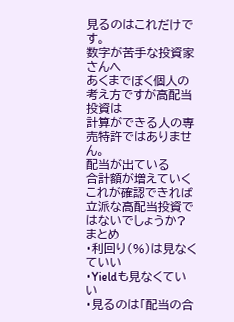見るのはこれだけです。
数字が苦手な投資家さんへ
あくまでぼく個人の考え方ですが高配当投資は
計算ができる人の専売特許ではありません。
配当が出ている
合計額が増えていく
これが確認できれば立派な高配当投資ではないでしょうか?
まとめ
・利回り(%)は見なくていい
・Yieldも見なくていい
・見るのは「配当の合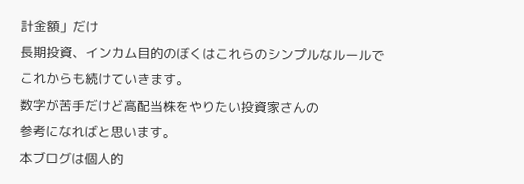計金額」だけ
長期投資、インカム目的のぼくはこれらのシンプルなルールで
これからも続けていきます。
数字が苦手だけど高配当株をやりたい投資家さんの
参考になればと思います。
本ブログは個人的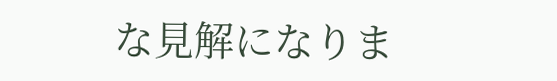な見解になりま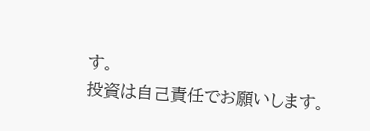す。
投資は自己責任でお願いします。